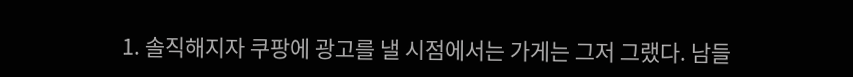1. 솔직해지자 쿠팡에 광고를 낼 시점에서는 가게는 그저 그랬다. 남들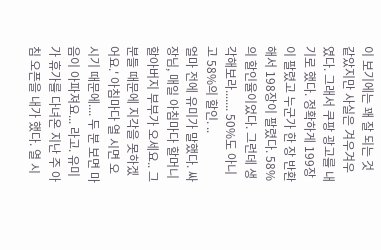이 보기에는 꽤 잘 되는 것 같았지만 사실은 겨우겨우였다. 그래서 쿠팡 광고를 내기로 했다. 정확하게 199장이 팔렸고 누군가 한 장 반환해서 198장이 팔렸다. 58%의 할인율이었다. 그런데 생각해보라....... 50%도 아니고 58%의 할인. ..
얼마 전에 유미가 말했다. 싸장님, 매일 아침마다 할머니 할아버지 부부가 오세요.. 그 분들 때문에 지각을 못하겠어요.' 아침마다 열 시면 오시기 때문에.... 두 분 보면 마음이 아파져요... 라고. 유미가 휴가를 다녀온 지난 주 아침 오픈을 내가 했다. 열 시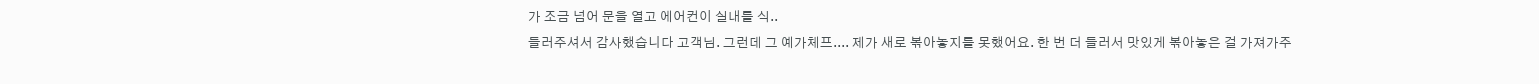가 조금 넘어 문을 열고 에어컨이 실내를 식..
들러주셔서 감사했습니다 고객님. 그런데 그 예가체프.... 제가 새로 볶아놓지를 못했어요. 한 번 더 들러서 맛있게 볶아놓은 걸 가져가주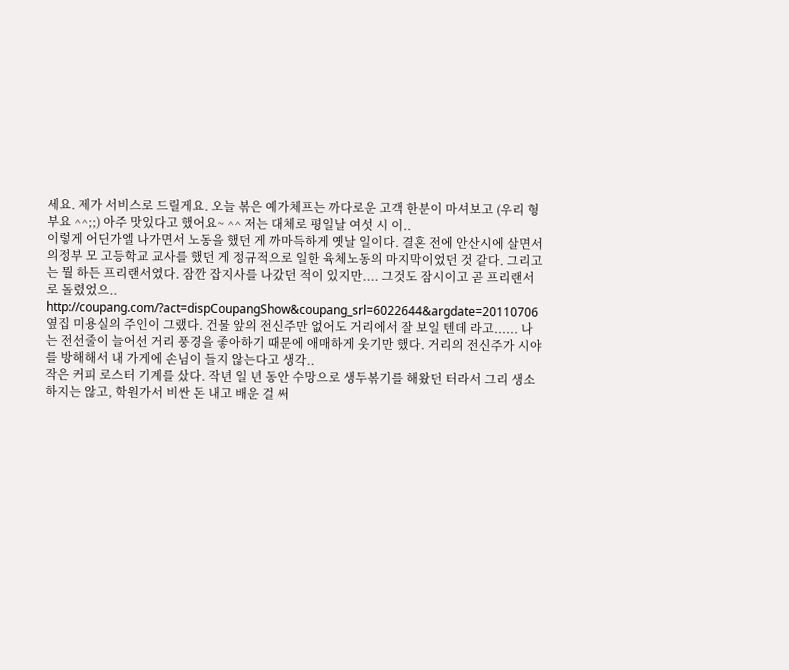세요. 제가 서비스로 드릴게요. 오늘 볶은 예가체프는 까다로운 고객 한분이 마셔보고 (우리 형부요 ^^;;) 아주 맛있다고 했어요~ ^^ 저는 대체로 평일날 여섯 시 이..
이렇게 어딘가엘 나가면서 노동을 했던 게 까마득하게 옛날 일이다. 결혼 전에 안산시에 살면서 의정부 모 고등학교 교사를 했던 게 정규적으로 일한 육체노동의 마지막이었던 것 같다. 그리고는 뭘 하든 프리랜서였다. 잠깐 잡지사를 나갔던 적이 있지만.... 그것도 잠시이고 곧 프리랜서로 돌렸었으..
http://coupang.com/?act=dispCoupangShow&coupang_srl=6022644&argdate=20110706 옆집 미용실의 주인이 그랬다. 건물 앞의 전신주만 없어도 거리에서 잘 보일 텐데 라고...... 나는 전선줄이 늘어선 거리 풍경을 좋아하기 때문에 애매하게 웃기만 했다. 거리의 전신주가 시야를 방해해서 내 가게에 손님이 들지 않는다고 생각..
작은 커피 로스터 기계를 샀다. 작년 일 년 동안 수망으로 생두볶기를 해왔던 터라서 그리 생소하지는 않고, 학원가서 비싼 돈 내고 배운 걸 써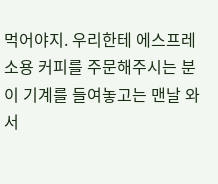먹어야지. 우리한테 에스프레소용 커피를 주문해주시는 분이 기계를 들여놓고는 맨날 와서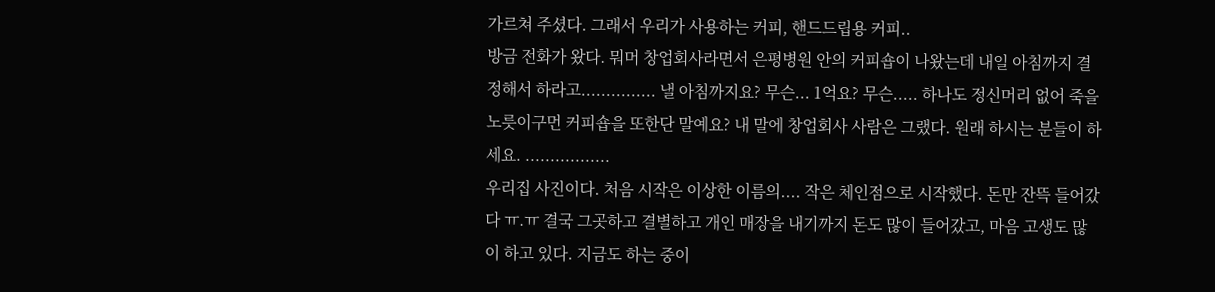가르쳐 주셨다. 그래서 우리가 사용하는 커피, 핸드드립용 커피..
방금 전화가 왔다. 뭐머 창업회사라면서 은평병원 안의 커피숍이 나왔는데 내일 아침까지 결정해서 하라고............... 낼 아침까지요? 무슨... 1억요? 무슨..... 하나도 정신머리 없어 죽을 노릇이구먼 커피숍을 또한단 말예요? 내 말에 창업회사 사람은 그랬다. 원래 하시는 분들이 하세요. .................
우리집 사진이다. 처음 시작은 이상한 이름의.... 작은 체인점으로 시작했다. 돈만 잔뜩 들어갔다 ㅠ.ㅠ 결국 그곳하고 결별하고 개인 매장을 내기까지 돈도 많이 들어갔고, 마음 고생도 많이 하고 있다. 지금도 하는 중이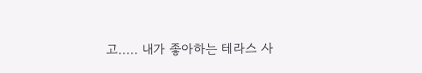고..... 내가 좋아하는 테라스 사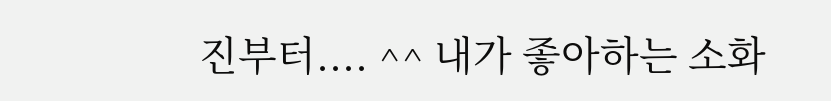진부터.... ^^ 내가 좋아하는 소화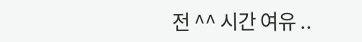전 ^^ 시간 여유 ..